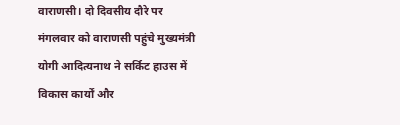वाराणसी। दो दिवसीय दौरे पर मंगलवार को वाराणसी पहुंचे मुख्यमंत्री योगी आदित्यनाथ ने सर्किट हाउस में विकास कार्यों और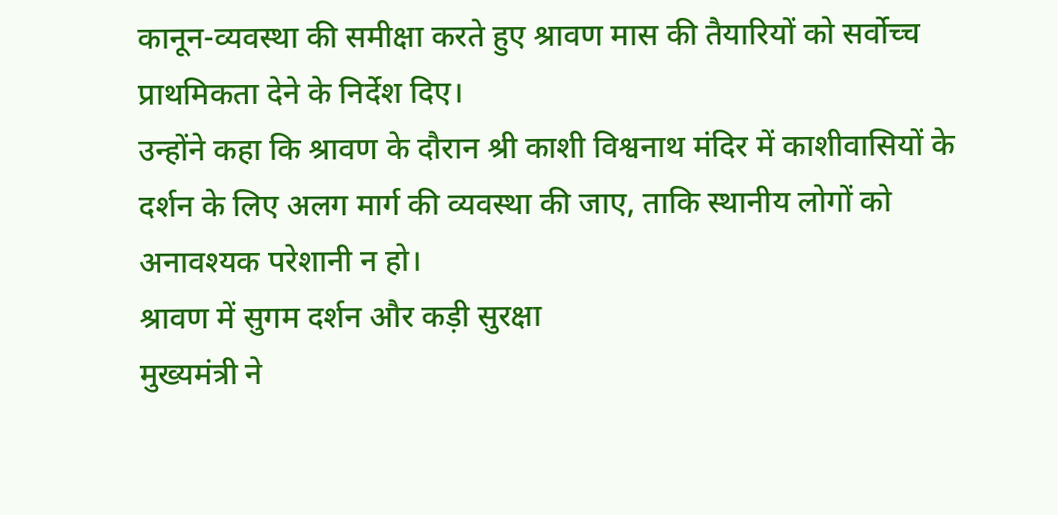कानून-व्यवस्था की समीक्षा करते हुए श्रावण मास की तैयारियों को सर्वोच्च प्राथमिकता देने के निर्देश दिए।
उन्होंने कहा कि श्रावण के दौरान श्री काशी विश्वनाथ मंदिर में काशीवासियों के दर्शन के लिए अलग मार्ग की व्यवस्था की जाए, ताकि स्थानीय लोगों को अनावश्यक परेशानी न हो।
श्रावण में सुगम दर्शन और कड़ी सुरक्षा
मुख्यमंत्री ने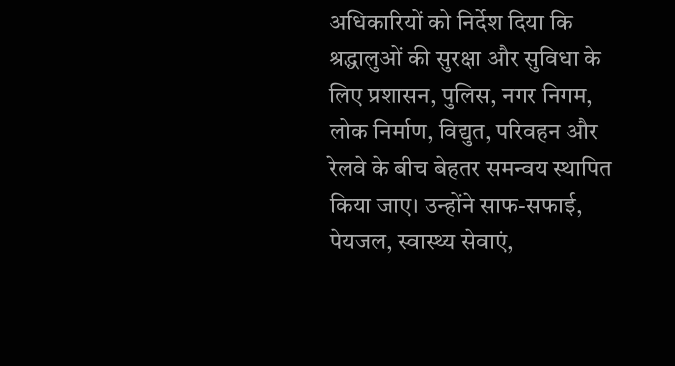अधिकारियों को निर्देश दिया कि श्रद्धालुओं की सुरक्षा और सुविधा के लिए प्रशासन, पुलिस, नगर निगम, लोक निर्माण, विद्युत, परिवहन और रेलवे के बीच बेहतर समन्वय स्थापित किया जाए। उन्होंने साफ-सफाई, पेयजल, स्वास्थ्य सेवाएं,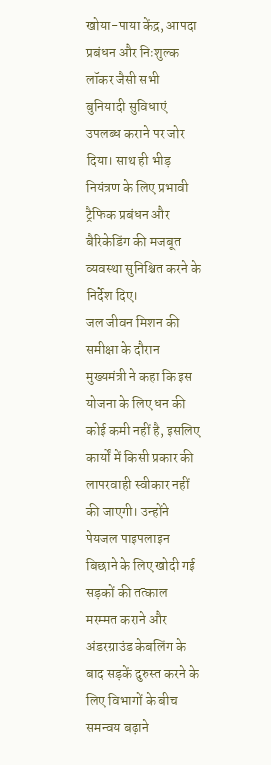खोया-पाया केंद्र, आपदा प्रबंधन और निःशुल्क लॉकर जैसी सभी बुनियादी सुविधाएं उपलब्ध कराने पर जोर दिया। साथ ही भीड़ नियंत्रण के लिए प्रभावी ट्रैफिक प्रबंधन और बैरिकेडिंग की मजबूत व्यवस्था सुनिश्चित करने के निर्देश दिए।
जल जीवन मिशन की समीक्षा के दौरान मुख्यमंत्री ने कहा कि इस योजना के लिए धन की कोई कमी नहीं है, इसलिए कार्यों में किसी प्रकार की लापरवाही स्वीकार नहीं की जाएगी। उन्होंने पेयजल पाइपलाइन बिछाने के लिए खोदी गई सड़कों की तत्काल मरम्मत कराने और अंडरग्राउंड केबलिंग के बाद सड़कें दुरुस्त करने के लिए विभागों के बीच समन्वय बढ़ाने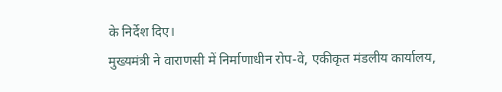के निर्देश दिए।
मुख्यमंत्री ने वाराणसी में निर्माणाधीन रोप-वे, एकीकृत मंडलीय कार्यालय,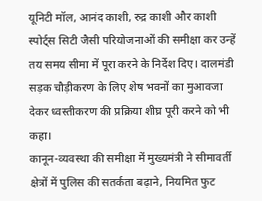यूनिटी मॉल, आनंद काशी, रुद्र काशी और काशी स्पोर्ट्स सिटी जैसी परियोजनाओं की समीक्षा कर उन्हें तय समय सीमा में पूरा करने के निर्देश दिए। दालमंडी सड़क चौड़ीकरण के लिए शेष भवनों का मुआवजा देकर ध्वस्तीकरण की प्रक्रिया शीघ्र पूरी करने को भी कहा।
कानून-व्यवस्था की समीक्षा में मुख्यमंत्री ने सीमावर्ती क्षेत्रों में पुलिस की सतर्कता बढ़ाने, नियमित फुट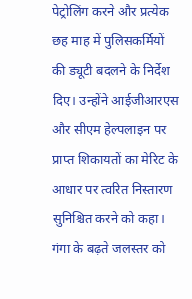पेट्रोलिंग करने और प्रत्येक छह माह में पुलिसकर्मियों की ड्यूटी बदलने के निर्देश दिए। उन्होंने आईजीआरएस और सीएम हेल्पलाइन पर प्राप्त शिकायतों का मेरिट के आधार पर त्वरित निस्तारण सुनिश्चित करने को कहा।
गंगा के बढ़ते जलस्तर को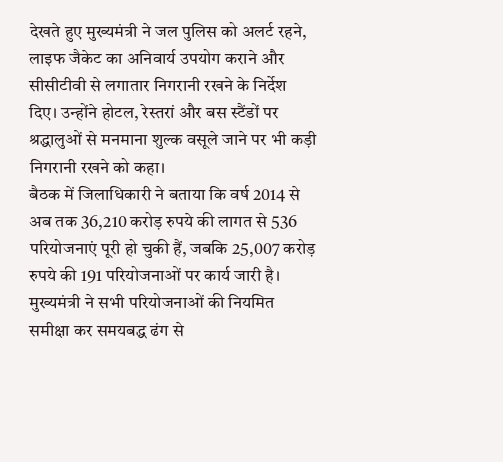देखते हुए मुख्यमंत्री ने जल पुलिस को अलर्ट रहने, लाइफ जैकेट का अनिवार्य उपयोग कराने और सीसीटीवी से लगातार निगरानी रखने के निर्देश दिए। उन्होंने होटल, रेस्तरां और बस स्टैंडों पर श्रद्धालुओं से मनमाना शुल्क वसूले जाने पर भी कड़ी निगरानी रखने को कहा।
बैठक में जिलाधिकारी ने बताया कि वर्ष 2014 से अब तक 36,210 करोड़ रुपये की लागत से 536 परियोजनाएं पूरी हो चुकी हैं, जबकि 25,007 करोड़ रुपये की 191 परियोजनाओं पर कार्य जारी है। मुख्यमंत्री ने सभी परियोजनाओं की नियमित समीक्षा कर समयबद्ध ढंग से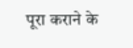पूरा कराने के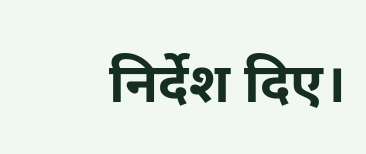निर्देश दिए।